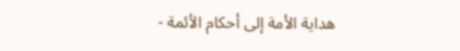هداية الأمة إلى أحكام الأئمة -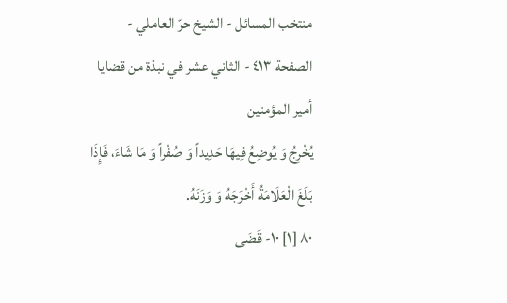منتخب المسائل - الشيخ حرّ العاملي - الصفحة ٤١٣ - الثاني عشر في نبذة من قضايا أمير المؤمنين
يُخْرِجُ وَ يُوضِعُ فِيهَا حَدِيداً وَ صُفْراً وَ مَا شَاءَ، فَإِذَا بَلَغَ الْعَلَامَةُ أَخْرَجَهُ وَ وَزَنَهُ.
٨٠ [١] ١٠- قَضَى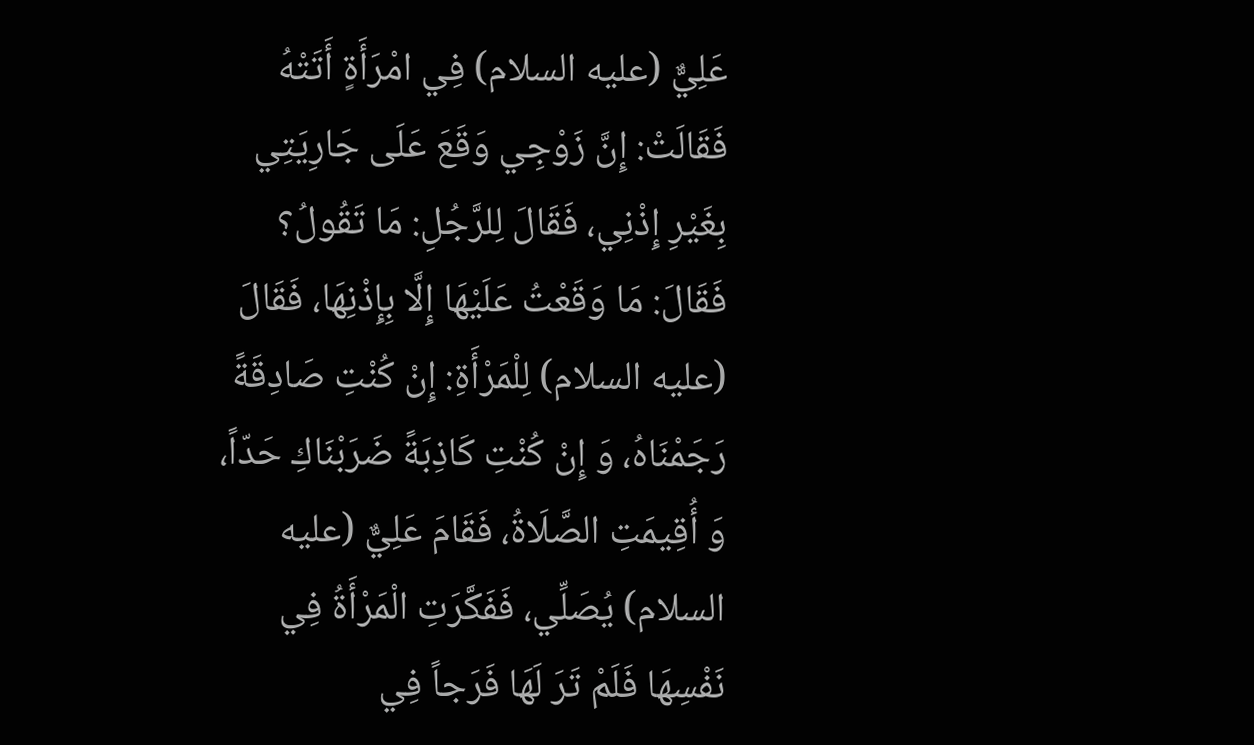عَلِيٌّ (عليه السلام) فِي امْرَأَةٍ أَتَتْهُ فَقَالَتْ: إِنَّ زَوْجِي وَقَعَ عَلَى جَارِيَتِي بِغَيْرِ إِذْنِي، فَقَالَ لِلرَّجُلِ: مَا تَقُولُ؟ فَقَالَ: مَا وَقَعْتُ عَلَيْهَا إِلَّا بِإِذْنِهَا، فَقَالَ (عليه السلام) لِلْمَرْأَةِ: إِنْ كُنْتِ صَادِقَةً رَجَمْنَاهُ، وَ إِنْ كُنْتِ كَاذِبَةً ضَرَبْنَاكِ حَدّاً، وَ أُقِيمَتِ الصَّلَاةُ، فَقَامَ عَلِيٌّ (عليه السلام) يُصَلِّي، فَفَكَّرَتِ الْمَرْأَةُ فِي نَفْسِهَا فَلَمْ تَرَ لَهَا فَرَجاً فِي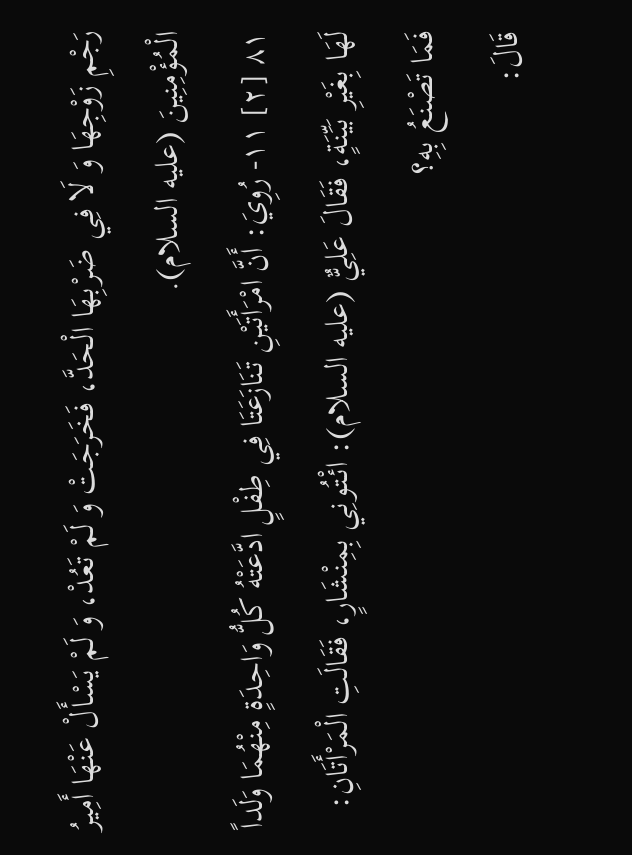رَجْمِ زَوْجِهَا وَ لَا فِي ضَرْبِهَا الْحَدَّ، فَخَرَجَتْ وَ لَمْ تَعُدْ، وَ لَمْ يَسْأَلْ عَنْهَا أَمِيرُ الْمُؤْمِنِينَ (عليه السلام).
٨١ [٢] ١١- رُوِيَ: أَنَّ امْرَأَتَيْنِ تَنَازَعَتَا فِي طِفْلٍ ادَّعَتْهُ كُلُّ وَاحِدَةٍ مِنْهُمَا وَلَداً لَهَا بِغَيْرِ بَيِّنَةٍ، فَقَالَ عَلِيٌّ (عليه السلام): ائْتُونِي بِمِنْشَارٍ، فَقَالَتِ الْمَرْأَتَانِ: فَمَا تَصْنَعُ بِهِ؟
قَالَ: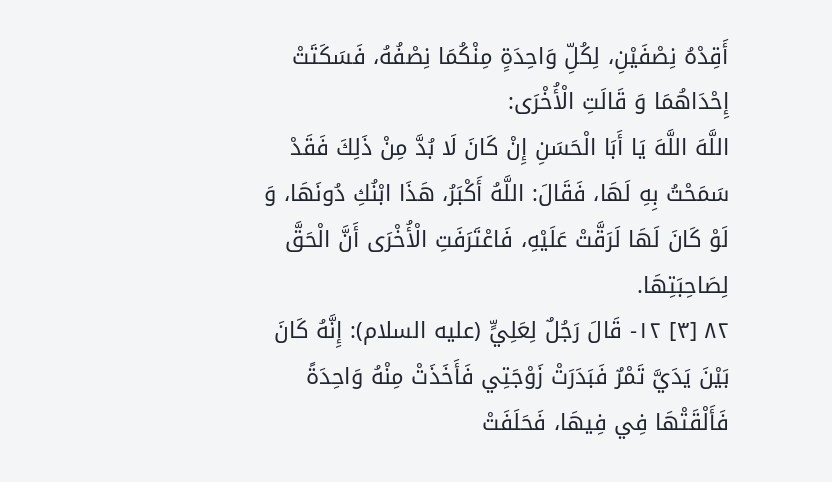أَقِدْهُ نِصْفَيْنِ، لِكُلِّ وَاحِدَةٍ مِنْكُمَا نِصْفُهُ، فَسَكَتَتْ إِحْدَاهُمَا وَ قَالَتِ الْأُخْرَى:
اللَّهَ اللَّهَ يَا أَبَا الْحَسَنِ إِنْ كَانَ لَا بُدَّ مِنْ ذَلِكَ فَقَدْ سَمَحْتُ بِهِ لَهَا، فَقَالَ: اللَّهُ أَكْبَرُ، هَذَا ابْنُكِ دُونَهَا، وَ لَوْ كَانَ لَهَا لَرَقَّتْ عَلَيْهِ، فَاعْتَرَفَتِ الْأُخْرَى أَنَّ الْحَقَّ لِصَاحِبَتِهَا.
٨٢ [٣] ١٢- قَالَ رَجُلٌ لِعَلِيٍّ (عليه السلام): إِنَّهُ كَانَ بَيْنَ يَدَيَّ تَمْرٌ فَبَدَرَتْ زَوْجَتِي فَأَخَذَتْ مِنْهُ وَاحِدَةً فَأَلْقَتْهَا فِي فِيهَا، فَحَلَفَتْ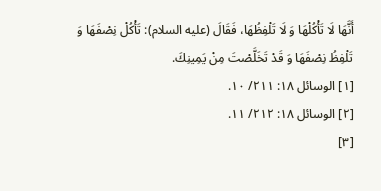أَنَّهَا لَا تَأْكُلْهَا وَ لَا تَلْفِظُهَا، فَقَالَ (عليه السلام): تَأْكُلْ نِصْفَهَا وَ تَلْفِظُ نِصْفَهَا وَ قَدْ تَخَلَّصْتَ مِنْ يَمِينِكَ.
[١] الوسائل ١٨: ٢١١/ ١٠.
[٢] الوسائل ١٨: ٢١٢/ ١١.
[٣]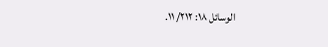الوسائل ١٨: ٢١٢/ ١١.